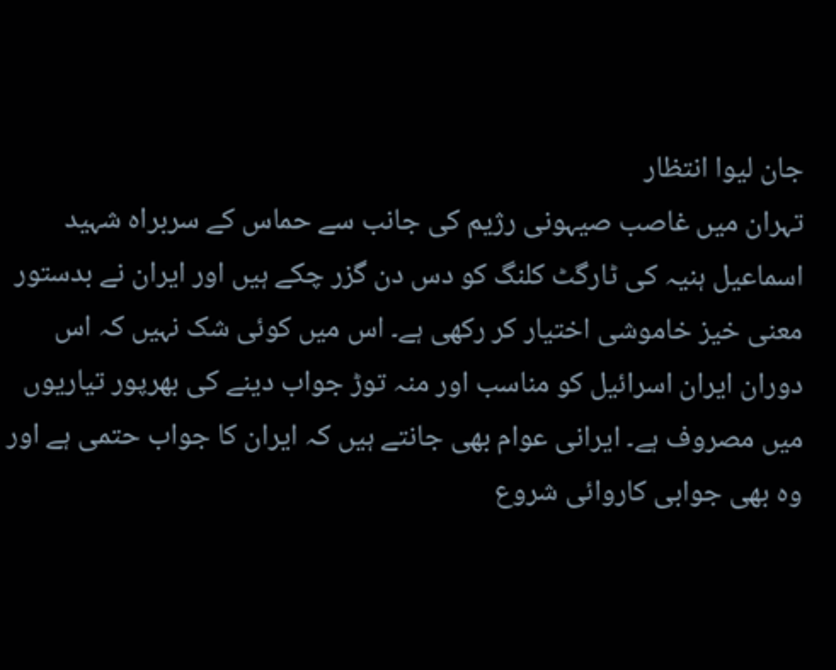جان لیوا انتظار
تہران میں غاصب صیہونی رژیم کی جانب سے حماس کے سربراہ شہید اسماعیل ہنیہ کی ٹارگٹ کلنگ کو دس دن گزر چکے ہیں اور ایران نے بدستور معنی خیز خاموشی اختیار کر رکھی ہے۔ اس میں کوئی شک نہیں کہ اس دوران ایران اسرائیل کو مناسب اور منہ توڑ جواب دینے کی بھرپور تیاریوں میں مصروف ہے۔ ایرانی عوام بھی جانتے ہیں کہ ایران کا جواب حتمی ہے اور وہ بھی جوابی کاروائی شروع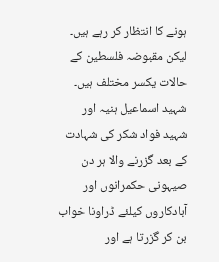ہونے کا انتظار کر رہے ہیں۔ لیکن مقبوضہ فلسطین کے حالات یکسر مختلف ہیں۔ شہید اسماعیل ہنیہ اور شہید فواد شکر کی شہادت کے بعد گزرنے والا ہر دن صیہونی حکمرانوں اور آبادکاروں کیلئے ڈراونا خواب بن کر گزرتا ہے اور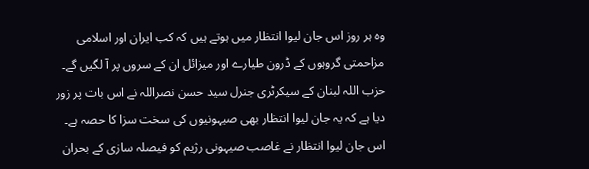وہ ہر روز اس جان لیوا انتظار میں ہوتے ہیں کہ کب ایران اور اسلامی مزاحمتی گروہوں کے ڈرون طیارے اور میزائل ان کے سروں پر آ لگیں گے۔ حزب اللہ لبنان کے سیکرٹری جنرل سید حسن نصراللہ نے اس بات پر زور دیا ہے کہ یہ جان لیوا انتظار بھی صیہونیوں کی سخت سزا کا حصہ ہے۔
اس جان لیوا انتظار نے غاصب صیہونی رژیم کو فیصلہ سازی کے بحران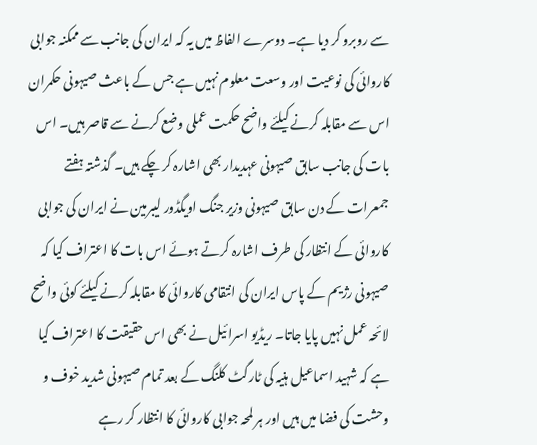سے روبرو کر دیا ہے۔ دوسرے الفاظ میں یہ کہ ایران کی جانب سے ممکنہ جوابی کاروائی کی نوعیت اور وسعت معلوم نہیں ہے جس کے باعث صیہونی حکمران اس سے مقابلہ کرنے کیلئے واضح حکمت عملی وضع کرنے سے قاصر ہیں۔ اس بات کی جانب سابق صیہونی عہدیدار بھی اشارہ کر چکے ہیں۔ گذشتہ ہفتے جمعرات کے دن سابق صیہونی وزیر جنگ اویگڈور لیبرمین نے ایران کی جوابی کاروائی کے انتظار کی طرف اشارہ کرتے ہوئے اس بات کا اعتراف کیا کہ صیہونی رژیم کے پاس ایران کی انتقامی کاروائی کا مقابلہ کرنے کیلئے کوئی واضح لائحہ عمل نہیں پایا جاتا۔ ریڈیو اسرائیل نے بھی اس حقیقت کا اعتراف کیا ہے کہ شہید اسماعیل ہنیہ کی ٹارگٹ کلنگ کے بعد تمام صیہونی شدید خوف و وحشت کی فضا میں ہیں اور ہر لمحہ جوابی کاروائی کا انتظار کر رہے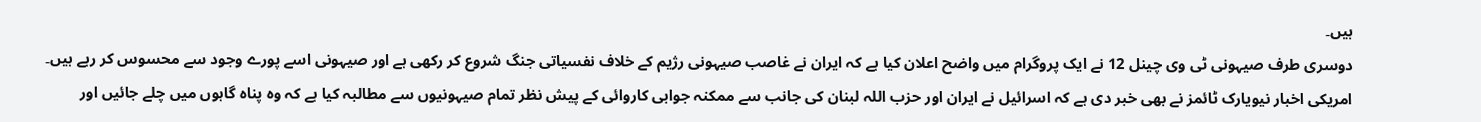ہیں۔
دوسری طرف صیہونی ٹی وی چینل 12 نے ایک پروگرام میں واضح اعلان کیا ہے کہ ایران نے غاصب صیہونی رژیم کے خلاف نفسیاتی جنگ شروع کر رکھی ہے اور صیہونی اسے پورے وجود سے محسوس کر رہے ہیں۔ امریکی اخبار نیویارک ٹائمز نے بھی خبر دی ہے کہ اسرائیل نے ایران اور حزب اللہ لبنان کی جانب سے ممکنہ جوابی کاروائی کے پیش نظر تمام صیہونیوں سے مطالبہ کیا ہے کہ وہ پناہ گاہوں میں چلے جائیں اور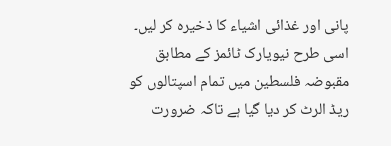پانی اور غذائی اشیاء کا ذخیرہ کر لیں۔ اسی طرح نیویارک ٹائمز کے مطابق مقبوضہ فلسطین میں تمام اسپتالوں کو ریڈ الرٹ کر دیا گیا ہے تاکہ ضرورت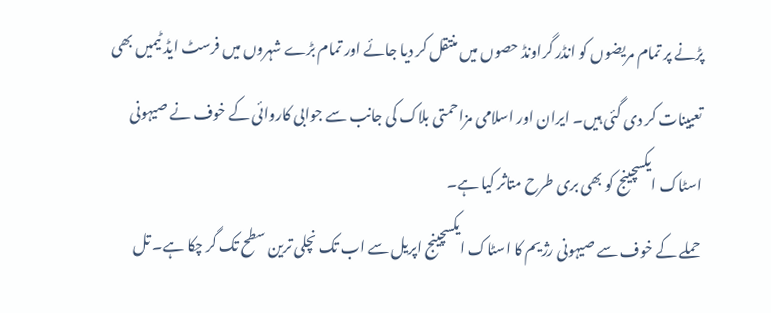پڑنے پر تمام مریضوں کو انڈر گراونڈ حصوں میں منتقل کر دیا جائے اور تمام بڑے شہروں میں فرسٹ ایڈ ٹیمیں بھی تعیینات کر دی گئی ہیں۔ ایران اور اسلامی مزاحمتی بلاک کی جانب سے جوابی کاروائی کے خوف نے صیہونی اسٹاک ایکسچینج کو بھی بری طرح متاثر کیا ہے۔
حملے کے خوف سے صیہونی رژیم کا اسٹاک ایکسچینج اپریل سے اب تک نچلی ترین سطح تک گر چکا ہے۔ تل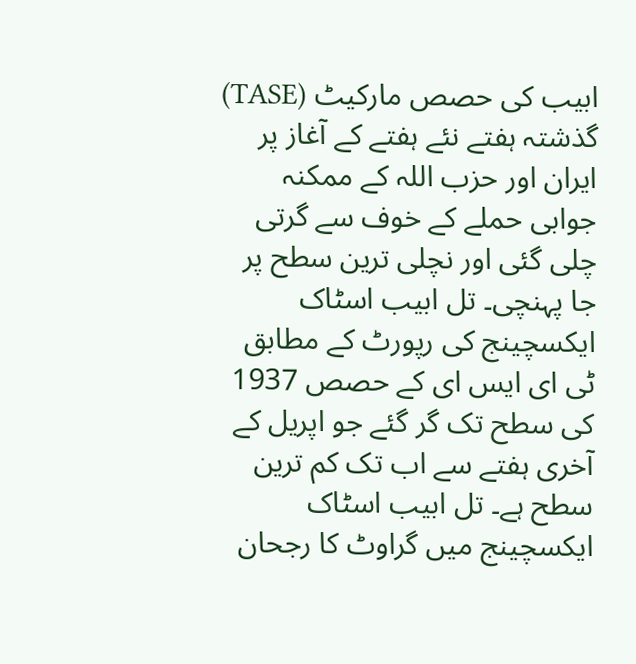ابیب کی حصص مارکیٹ (TASE) گذشتہ ہفتے نئے ہفتے کے آغاز پر ایران اور حزب اللہ کے ممکنہ جوابی حملے کے خوف سے گرتی چلی گئی اور نچلی ترین سطح پر جا پہنچی۔ تل ابیب اسٹاک ایکسچینج کی رپورٹ کے مطابق ٹی ای ایس ای کے حصص 1937 کی سطح تک گر گئے جو اپریل کے آخری ہفتے سے اب تک کم ترین سطح ہے۔ تل ابیب اسٹاک ایکسچینج میں گراوٹ کا رجحان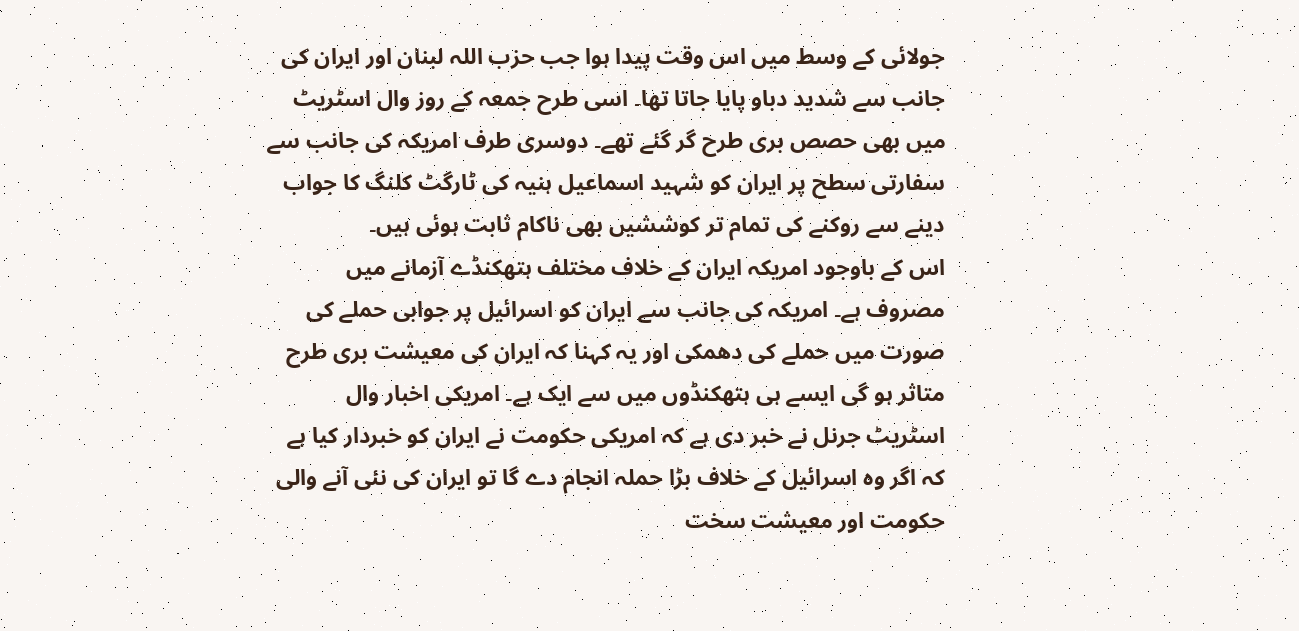جولائی کے وسط میں اس وقت پیدا ہوا جب حزب اللہ لبنان اور ایران کی جانب سے شدید دباو پایا جاتا تھا۔ اسی طرح جمعہ کے روز وال اسٹریٹ میں بھی حصص بری طرح گر گئے تھے۔ دوسری طرف امریکہ کی جانب سے سفارتی سطح پر ایران کو شہید اسماعیل ہنیہ کی ٹارگٹ کلنگ کا جواب دینے سے روکنے کی تمام تر کوششیں بھی ناکام ثابت ہوئی ہیں۔
اس کے باوجود امریکہ ایران کے خلاف مختلف ہتھکنڈے آزمانے میں مصروف ہے۔ امریکہ کی جانب سے ایران کو اسرائیل پر جوابی حملے کی صورت میں حملے کی دھمکی اور یہ کہنا کہ ایران کی معیشت بری طرح متاثر ہو گی ایسے ہی ہتھکنڈوں میں سے ایک ہے۔ امریکی اخبار وال اسٹریٹ جرنل نے خبر دی ہے کہ امریکی حکومت نے ایران کو خبردار کیا ہے کہ اگر وہ اسرائیل کے خلاف بڑا حملہ انجام دے گا تو ایران کی نئی آنے والی حکومت اور معیشت سخت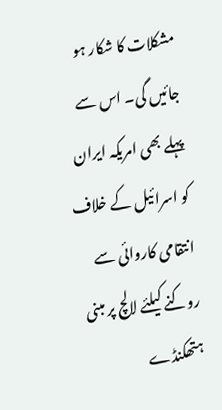مشکلات کا شکار ہو جائیں گی۔ اس سے پہلے بھی امریکہ ایران کو اسرائیل کے خلاف انتقامی کاروائی سے روکنے کیلئے لالچ پر مبنی ہتھکنڈے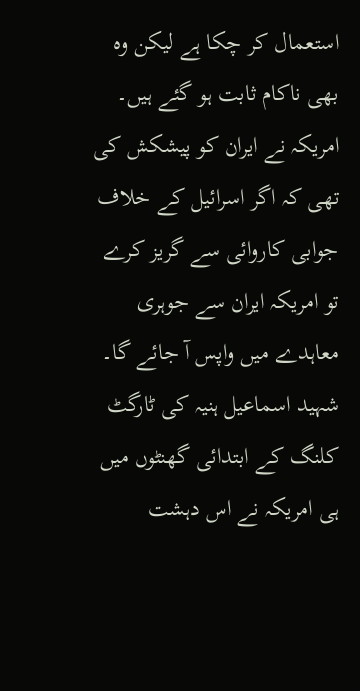استعمال کر چکا ہے لیکن وہ بھی ناکام ثابت ہو گئے ہیں۔ امریکہ نے ایران کو پیشکش کی تھی کہ اگر اسرائیل کے خلاف جوابی کاروائی سے گریز کرے تو امریکہ ایران سے جوہری معاہدے میں واپس آ جائے گا۔
شہید اسماعیل ہنیہ کی ٹارگٹ کلنگ کے ابتدائی گھنٹوں میں ہی امریکہ نے اس دہشت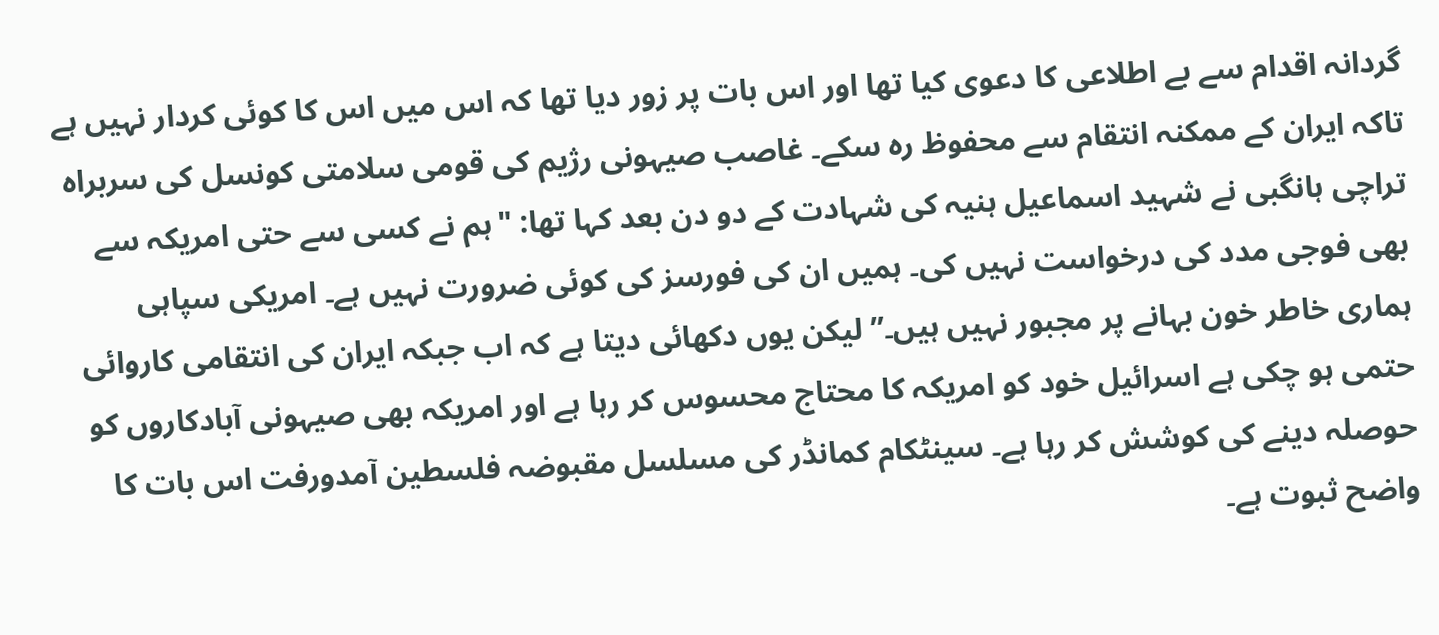گردانہ اقدام سے بے اطلاعی کا دعوی کیا تھا اور اس بات پر زور دیا تھا کہ اس میں اس کا کوئی کردار نہیں ہے تاکہ ایران کے ممکنہ انتقام سے محفوظ رہ سکے۔ غاصب صیہونی رژیم کی قومی سلامتی کونسل کی سربراہ تراچی ہانگبی نے شہید اسماعیل ہنیہ کی شہادت کے دو دن بعد کہا تھا: "ہم نے کسی سے حتی امریکہ سے بھی فوجی مدد کی درخواست نہیں کی۔ ہمیں ان کی فورسز کی کوئی ضرورت نہیں ہے۔ امریکی سپاہی ہماری خاطر خون بہانے پر مجبور نہیں ہیں۔” لیکن یوں دکھائی دیتا ہے کہ اب جبکہ ایران کی انتقامی کاروائی حتمی ہو چکی ہے اسرائیل خود کو امریکہ کا محتاج محسوس کر رہا ہے اور امریکہ بھی صیہونی آبادکاروں کو حوصلہ دینے کی کوشش کر رہا ہے۔ سینٹکام کمانڈر کی مسلسل مقبوضہ فلسطین آمدورفت اس بات کا واضح ثبوت ہے۔